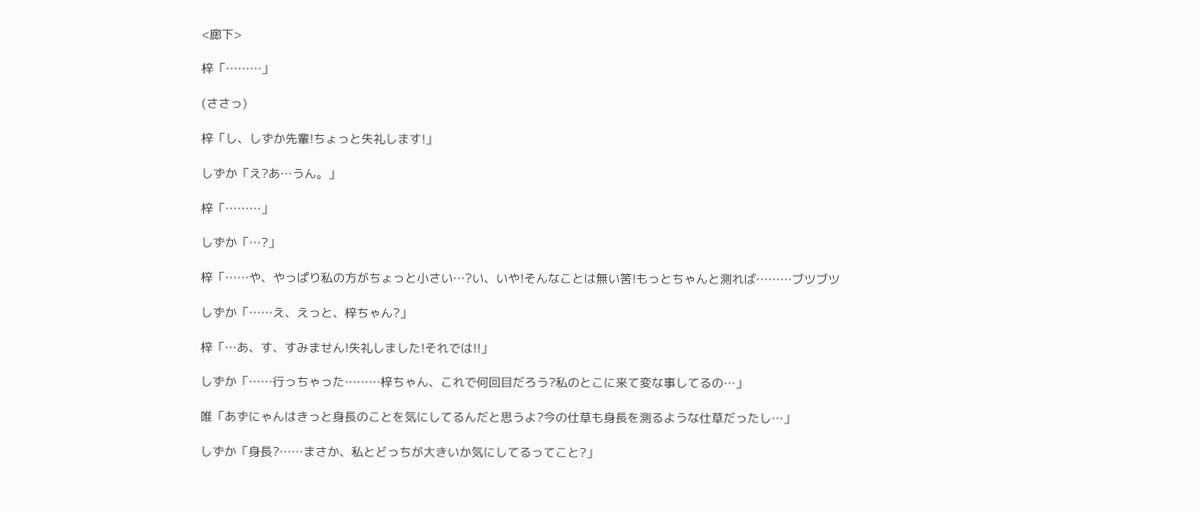<廊下>

梓「………」

(ささっ)

梓「し、しずか先輩!ちょっと失礼します!」

しずか「え?あ…うん。」

梓「………」

しずか「…?」

梓「……や、やっぱり私の方がちょっと小さい…?い、いや!そんなことは無い筈!もっとちゃんと測れば………ブツブツ

しずか「……え、えっと、梓ちゃん?」

梓「…あ、す、すみません!失礼しました!それでは!!」

しずか「……行っちゃった………梓ちゃん、これで何回目だろう?私のとこに来て変な事してるの…」

唯「あずにゃんはきっと身長のことを気にしてるんだと思うよ?今の仕草も身長を測るような仕草だったし…」

しずか「身長?……まさか、私とどっちが大きいか気にしてるってこと?」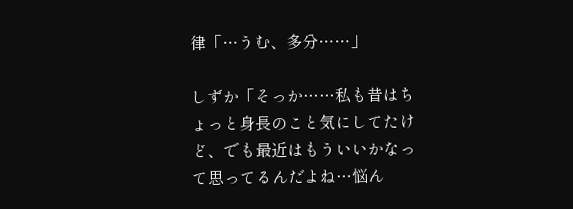律「…うむ、多分……」

しずか「そっか……私も昔はちょっと身長のこと気にしてたけど、でも最近はもういいかなって思ってるんだよね…悩ん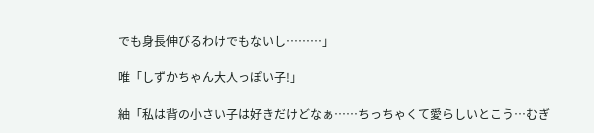でも身長伸びるわけでもないし………」

唯「しずかちゃん大人っぽい子!」

紬「私は背の小さい子は好きだけどなぁ……ちっちゃくて愛らしいとこう…むぎ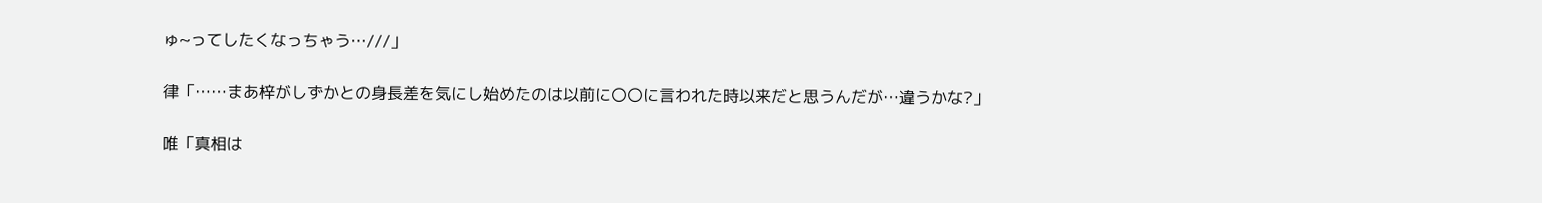ゅ~ってしたくなっちゃう…///」

律「……まあ梓がしずかとの身長差を気にし始めたのは以前に〇〇に言われた時以来だと思うんだが…違うかな?」

唯「真相は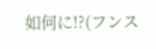如何に!?(フンス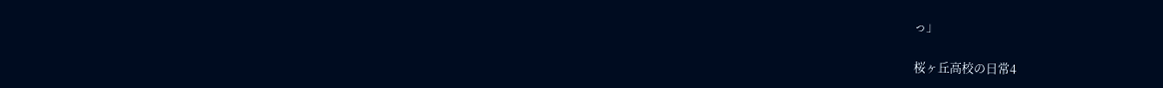っ」

桜ヶ丘高校の日常4